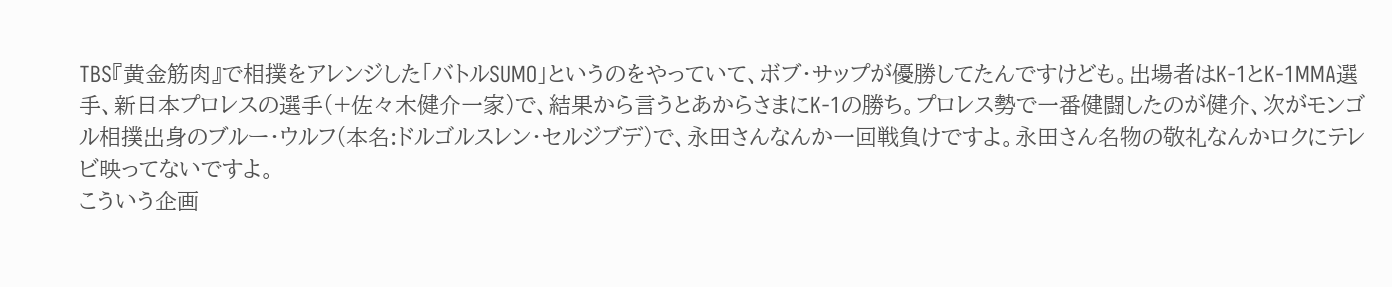TBS『黄金筋肉』で相撲をアレンジした「バトルSUMO」というのをやっていて、ボブ・サップが優勝してたんですけども。出場者はK-1とK-1MMA選手、新日本プロレスの選手(+佐々木健介一家)で、結果から言うとあからさまにK-1の勝ち。プロレス勢で一番健闘したのが健介、次がモンゴル相撲出身のブルー・ウルフ(本名:ドルゴルスレン・セルジブデ)で、永田さんなんか一回戦負けですよ。永田さん名物の敬礼なんかロクにテレビ映ってないですよ。
こういう企画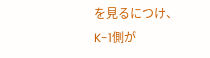を見るにつけ、K-1側が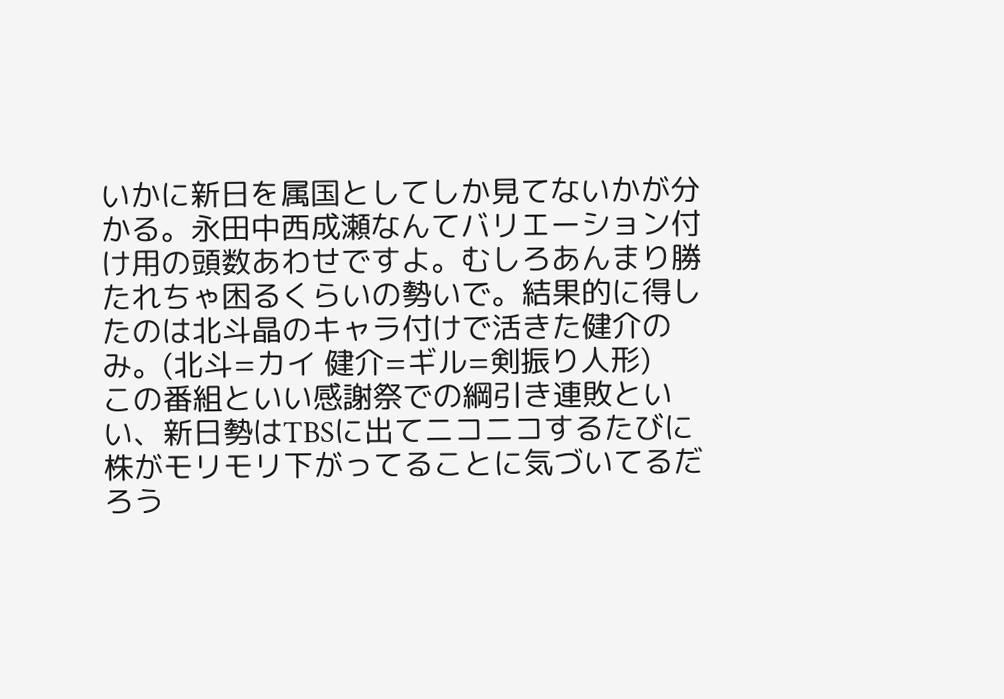いかに新日を属国としてしか見てないかが分かる。永田中西成瀬なんてバリエーション付け用の頭数あわせですよ。むしろあんまり勝たれちゃ困るくらいの勢いで。結果的に得したのは北斗晶のキャラ付けで活きた健介のみ。(北斗=カイ 健介=ギル=剣振り人形)
この番組といい感謝祭での綱引き連敗といい、新日勢はTBSに出てニコニコするたびに株がモリモリ下がってることに気づいてるだろう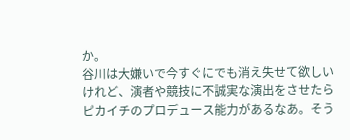か。
谷川は大嫌いで今すぐにでも消え失せて欲しいけれど、演者や競技に不誠実な演出をさせたらピカイチのプロデュース能力があるなあ。そう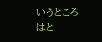いうところはと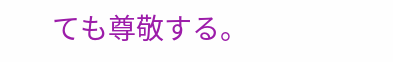ても尊敬する。